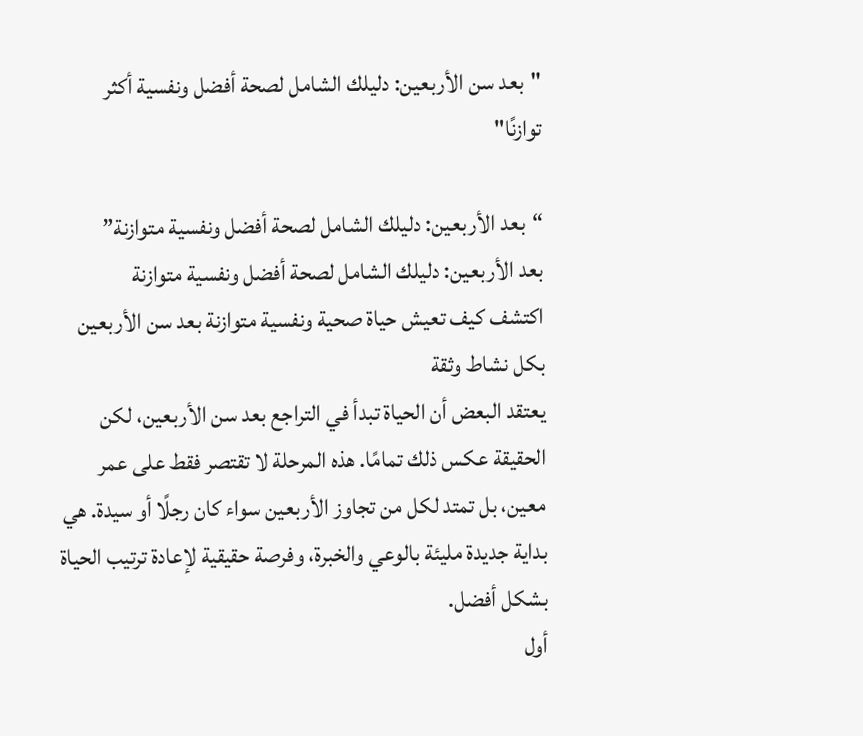"بعد سن الأربعين: دليلك الشامل لصحة أفضل ونفسية أكثر توازنًا"

“بعد الأربعين: دليلك الشامل لصحة أفضل ونفسية متوازنة”
بعد الأربعين: دليلك الشامل لصحة أفضل ونفسية متوازنة
اكتشف كيف تعيش حياة صحية ونفسية متوازنة بعد سن الأربعين بكل نشاط وثقة
يعتقد البعض أن الحياة تبدأ في التراجع بعد سن الأربعين، لكن الحقيقة عكس ذلك تمامًا. هذه المرحلة لا تقتصر فقط على عمر معين، بل تمتد لكل من تجاوز الأربعين سواء كان رجلًا أو سيدة. هي بداية جديدة مليئة بالوعي والخبرة، وفرصة حقيقية لإعادة ترتيب الحياة بشكل أفضل.
أول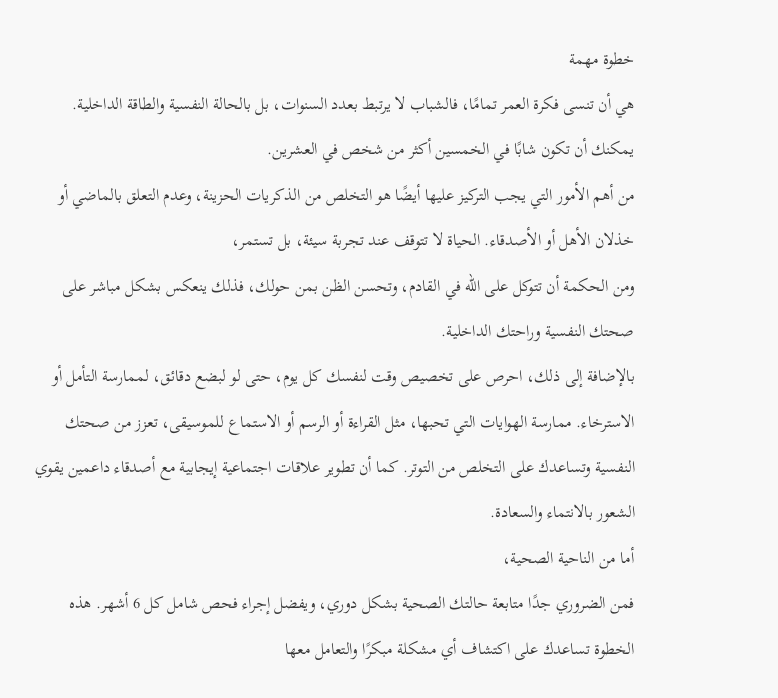خطوة مهمة
هي أن تنسى فكرة العمر تمامًا، فالشباب لا يرتبط بعدد السنوات، بل بالحالة النفسية والطاقة الداخلية. يمكنك أن تكون شابًا في الخمسين أكثر من شخص في العشرين.
من أهم الأمور التي يجب التركيز عليها أيضًا هو التخلص من الذكريات الحزينة، وعدم التعلق بالماضي أو خذلان الأهل أو الأصدقاء. الحياة لا تتوقف عند تجربة سيئة، بل تستمر،
ومن الحكمة أن تتوكل على الله في القادم، وتحسن الظن بمن حولك، فذلك ينعكس بشكل مباشر على صحتك النفسية وراحتك الداخلية.
بالإضافة إلى ذلك، احرص على تخصيص وقت لنفسك كل يوم، حتى لو لبضع دقائق، لممارسة التأمل أو الاسترخاء. ممارسة الهوايات التي تحبها، مثل القراءة أو الرسم أو الاستماع للموسيقى، تعزز من صحتك النفسية وتساعدك على التخلص من التوتر. كما أن تطوير علاقات اجتماعية إيجابية مع أصدقاء داعمين يقوي الشعور بالانتماء والسعادة.
أما من الناحية الصحية،
فمن الضروري جدًا متابعة حالتك الصحية بشكل دوري، ويفضل إجراء فحص شامل كل 6 أشهر. هذه الخطوة تساعدك على اكتشاف أي مشكلة مبكرًا والتعامل معها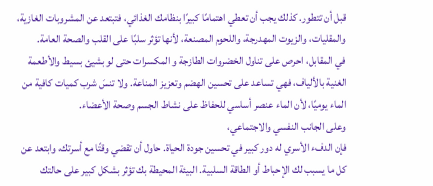قبل أن تتطور. كذلك يجب أن تعطي اهتمامًا كبيرًا بنظامك الغذائي، فتبتعد عن المشروبات الغازية، والمقليات، والزيوت المهدرجة، واللحوم المصنعة، لأنها تؤثر سلبًا على القلب والصحة العامة.
في المقابل، احرص على تناول الخضروات الطازجة و المكسرات حتى لو بشيئ بسيط والأطعمة الغنية بالألياف، فهي تساعد على تحسين الهضم وتعزيز المناعة. ولا تنسَ شرب كميات كافية من الماء يوميًا، لأن الماء عنصر أساسي للحفاظ على نشاط الجسم وصحة الأعضاء.
وعلى الجانب النفسي والاجتماعي،
فإن الدفء الأسري له دور كبير في تحسين جودة الحياة. حاول أن تقضي وقتًا مع أسرتك، وابتعد عن كل ما يسبب لك الإحباط أو الطاقة السلبية. البيئة المحيطة بك تؤثر بشكل كبير على حالتك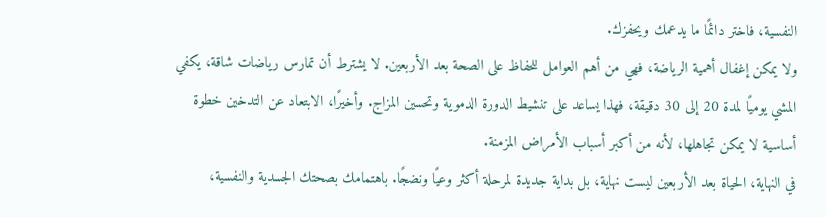النفسية، فاختر دائمًا ما يدعمك ويحفزك.
ولا يمكن إغفال أهمية الرياضة، فهي من أهم العوامل للحفاظ على الصحة بعد الأربعين. لا يشترط أن تمارس رياضات شاقة، يكفي المشي يوميًا لمدة 20 إلى 30 دقيقة، فهذا يساعد على تنشيط الدورة الدموية وتحسين المزاج. وأخيرًا، الابتعاد عن التدخين خطوة أساسية لا يمكن تجاهلها، لأنه من أكبر أسباب الأمراض المزمنة.
في النهاية، الحياة بعد الأربعين ليست نهاية، بل بداية جديدة لمرحلة أكثر وعيًا ونضجًا. باهتمامك بصحتك الجسدية والنفسية،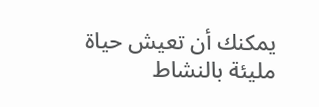يمكنك أن تعيش حياة مليئة بالنشاط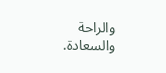والراحة والسعادة.